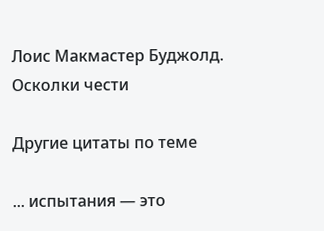Лоис Макмастер Буджолд. Осколки чести

Другие цитаты по теме

... испытания — это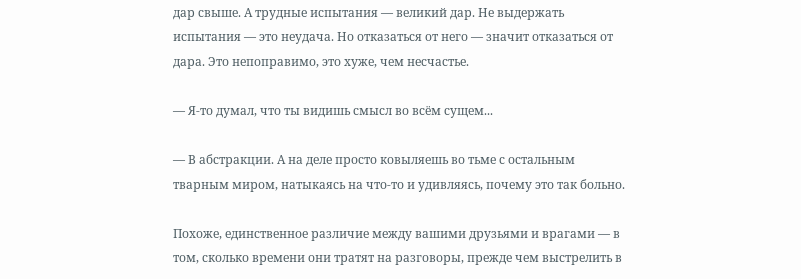дар свыше. А трудные испытания — великий дар. Не выдержать испытания — это неудача. Но отказаться от него — значит отказаться от дара. Это непоправимо, это хуже, чем несчастье.

— Я-то думал, что ты видишь смысл во всём сущем...

— В абстракции. А на деле просто ковыляешь во тьме с остальным тварным миром, натыкаясь на что-то и удивляясь, почему это так больно.

Похоже, единственное различие между вашими друзьями и врагами — в том, сколько времени они тратят на разговоры, прежде чем выстрелить в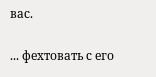вас.

... фехтовать с его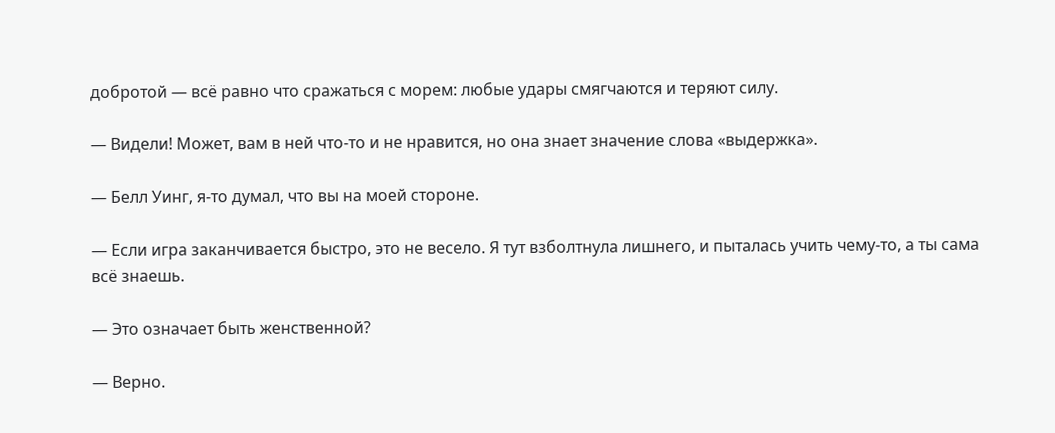добротой — всё равно что сражаться с морем: любые удары смягчаются и теряют силу.

— Видели! Может, вам в ней что-то и не нравится, но она знает значение слова «выдержка».

— Белл Уинг, я-то думал, что вы на моей стороне.

— Если игра заканчивается быстро, это не весело. Я тут взболтнула лишнего, и пыталась учить чему-то, а ты сама всё знаешь.

— Это означает быть женственной?

— Верно.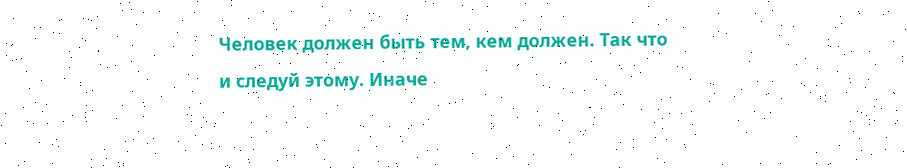Человек должен быть тем, кем должен. Так что и следуй этому. Иначе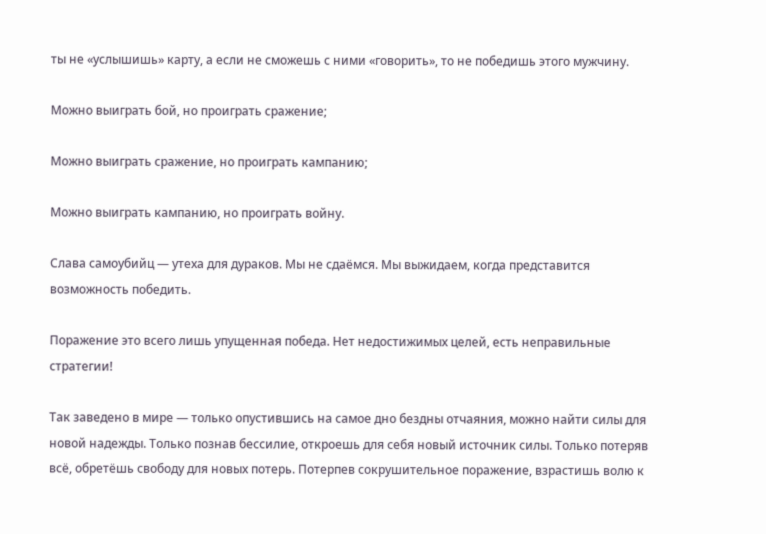ты не «услышишь» карту, а если не сможешь с ними «говорить», то не победишь этого мужчину.

Можно выиграть бой, но проиграть сражение;

Можно выиграть сражение, но проиграть кампанию;

Можно выиграть кампанию, но проиграть войну.

Слава самоубийц — утеха для дураков. Мы не сдаёмся. Мы выжидаем, когда представится возможность победить.

Поражение это всего лишь упущенная победа. Нет недостижимых целей, есть неправильные стратегии!

Так заведено в мире — только опустившись на самое дно бездны отчаяния, можно найти силы для новой надежды. Только познав бессилие, откроешь для себя новый источник силы. Только потеряв всё, обретёшь свободу для новых потерь. Потерпев сокрушительное поражение, взрастишь волю к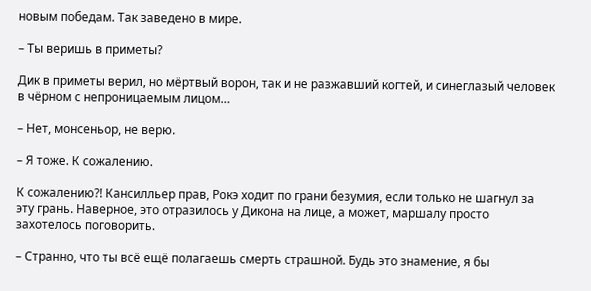новым победам. Так заведено в мире.

– Ты веришь в приметы?

Дик в приметы верил, но мёртвый ворон, так и не разжавший когтей, и синеглазый человек в чёрном с непроницаемым лицом…

– Нет, монсеньор, не верю.

– Я тоже. К сожалению.

К сожалению?! Кансилльер прав, Рокэ ходит по грани безумия, если только не шагнул за эту грань. Наверное, это отразилось у Дикона на лице, а может, маршалу просто захотелось поговорить.

– Странно, что ты всё ещё полагаешь смерть страшной. Будь это знамение, я бы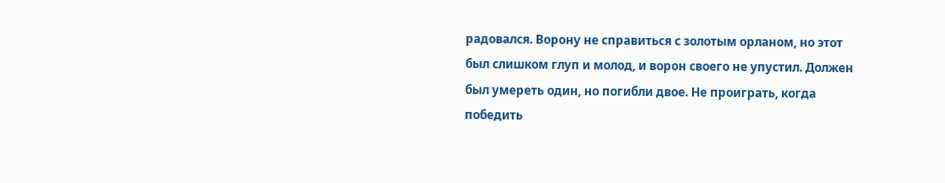радовался. Ворону не справиться с золотым орланом, но этот был слишком глуп и молод, и ворон своего не упустил. Должен был умереть один, но погибли двое. Не проиграть, когда победить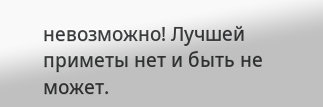невозможно! Лучшей приметы нет и быть не может.